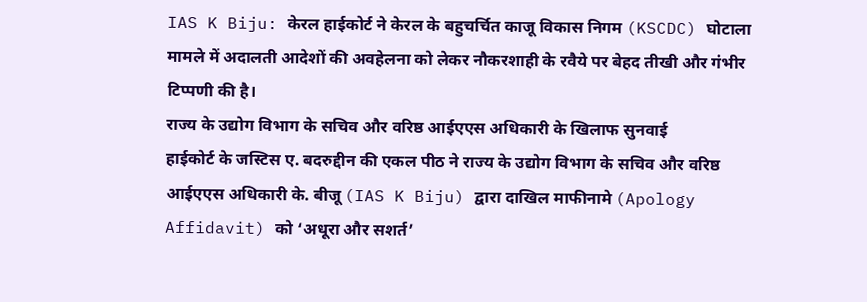IAS K Biju: केरल हाईकोर्ट ने केरल के बहुचर्चित काजू विकास निगम (KSCDC) घोटाला मामले में अदालती आदेशों की अवहेलना को लेकर नौकरशाही के रवैये पर बेहद तीखी और गंभीर टिप्पणी की है।
राज्य के उद्योग विभाग के सचिव और वरिष्ठ आईएएस अधिकारी के खिलाफ सुनवाई
हाईकोर्ट के जस्टिस ए. बदरुद्दीन की एकल पीठ ने राज्य के उद्योग विभाग के सचिव और वरिष्ठ आईएएस अधिकारी के. बीजू (IAS K Biju) द्वारा दाखिल माफीनामे (Apology Affidavit) को ‘अधूरा और सशर्त’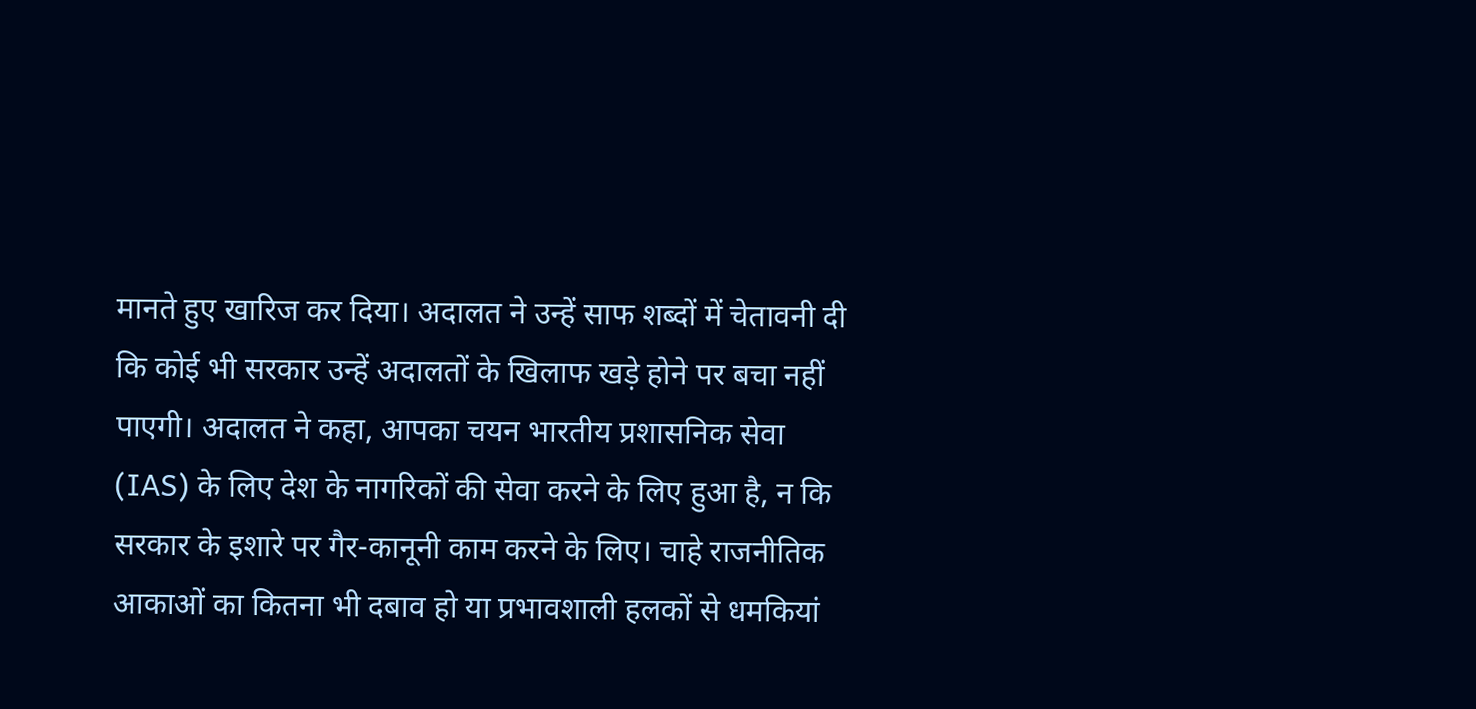मानते हुए खारिज कर दिया। अदालत ने उन्हें साफ शब्दों में चेतावनी दी कि कोई भी सरकार उन्हें अदालतों के खिलाफ खड़े होने पर बचा नहीं पाएगी। अदालत ने कहा, आपका चयन भारतीय प्रशासनिक सेवा (IAS) के लिए देश के नागरिकों की सेवा करने के लिए हुआ है, न कि सरकार के इशारे पर गैर-कानूनी काम करने के लिए। चाहे राजनीतिक आकाओं का कितना भी दबाव हो या प्रभावशाली हलकों से धमकियां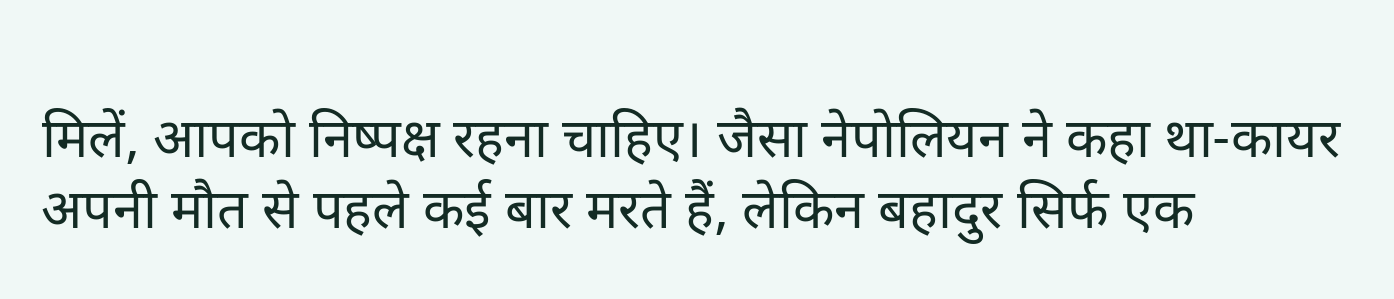मिलें, आपको निष्पक्ष रहना चाहिए। जैसा नेपोलियन ने कहा था-कायर अपनी मौत से पहले कई बार मरते हैं, लेकिन बहादुर सिर्फ एक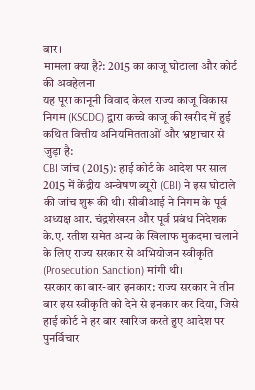बार।
मामला क्या है?: 2015 का काजू घोटाला और कोर्ट की अवहेलना
यह पूरा कानूनी विवाद केरल राज्य काजू विकास निगम (KSCDC) द्वारा कच्चे काजू की खरीद में हुई कथित वित्तीय अनियमितताओं और भ्रष्टाचार से जुड़ा है:
CBI जांच (2015): हाई कोर्ट के आदेश पर साल 2015 में केंद्रीय अन्वेषण ब्यूरो (CBI) ने इस घोटाले की जांच शुरू की थी। सीबीआई ने निगम के पूर्व अध्यक्ष आर. चंद्रशेखरन और पूर्व प्रबंध निदेशक के.ए. रतीश समेत अन्य के खिलाफ मुकदमा चलाने के लिए राज्य सरकार से अभियोजन स्वीकृति (Prosecution Sanction) मांगी थी।
सरकार का बार-बार इनकार: राज्य सरकार ने तीन बार इस स्वीकृति को देने से इनकार कर दिया, जिसे हाई कोर्ट ने हर बार खारिज करते हुए आदेश पर पुनर्विचार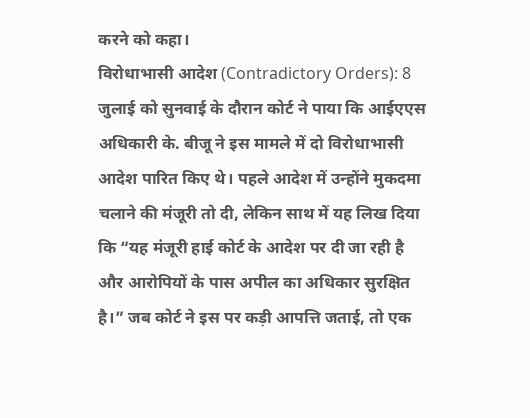करने को कहा।
विरोधाभासी आदेश (Contradictory Orders): 8 जुलाई को सुनवाई के दौरान कोर्ट ने पाया कि आईएएस अधिकारी के. बीजू ने इस मामले में दो विरोधाभासी आदेश पारित किए थे। पहले आदेश में उन्होंने मुकदमा चलाने की मंजूरी तो दी, लेकिन साथ में यह लिख दिया कि “यह मंजूरी हाई कोर्ट के आदेश पर दी जा रही है और आरोपियों के पास अपील का अधिकार सुरक्षित है।” जब कोर्ट ने इस पर कड़ी आपत्ति जताई, तो एक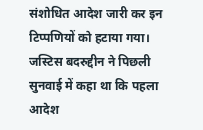संशोधित आदेश जारी कर इन टिप्पणियों को हटाया गया।
जस्टिस बदरुद्दीन ने पिछली सुनवाई में कहा था कि पहला आदेश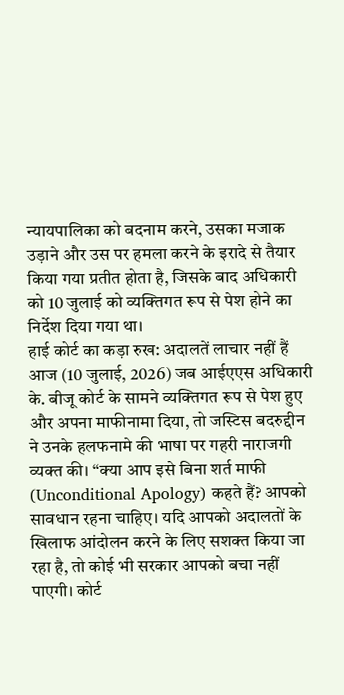न्यायपालिका को बदनाम करने, उसका मजाक उड़ाने और उस पर हमला करने के इरादे से तैयार किया गया प्रतीत होता है, जिसके बाद अधिकारी को 10 जुलाई को व्यक्तिगत रूप से पेश होने का निर्देश दिया गया था।
हाई कोर्ट का कड़ा रुख: अदालतें लाचार नहीं हैं
आज (10 जुलाई, 2026) जब आईएएस अधिकारी के. बीजू कोर्ट के सामने व्यक्तिगत रूप से पेश हुए और अपना माफीनामा दिया, तो जस्टिस बदरुद्दीन ने उनके हलफनामे की भाषा पर गहरी नाराजगी व्यक्त की। “क्या आप इसे बिना शर्त माफी (Unconditional Apology) कहते हैं? आपको सावधान रहना चाहिए। यदि आपको अदालतों के खिलाफ आंदोलन करने के लिए सशक्त किया जा रहा है, तो कोई भी सरकार आपको बचा नहीं पाएगी। कोर्ट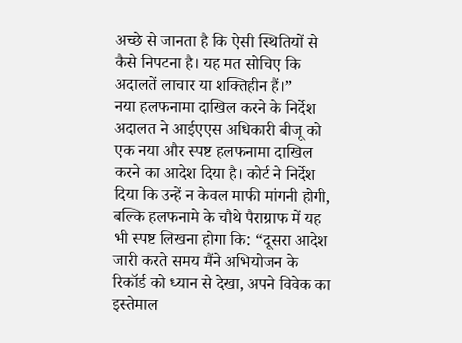अच्छे से जानता है कि ऐसी स्थितियों से कैसे निपटना है। यह मत सोचिए कि अदालतें लाचार या शक्तिहीन हैं।”
नया हलफनामा दाखिल करने के निर्देश
अदालत ने आईएएस अधिकारी बीजू को एक नया और स्पष्ट हलफनामा दाखिल करने का आदेश दिया है। कोर्ट ने निर्देश दिया कि उन्हें न केवल माफी मांगनी होगी, बल्कि हलफनामे के चौथे पैराग्राफ में यह भी स्पष्ट लिखना होगा कि: “दूसरा आदेश जारी करते समय मैंने अभियोजन के रिकॉर्ड को ध्यान से देखा, अपने विवेक का इस्तेमाल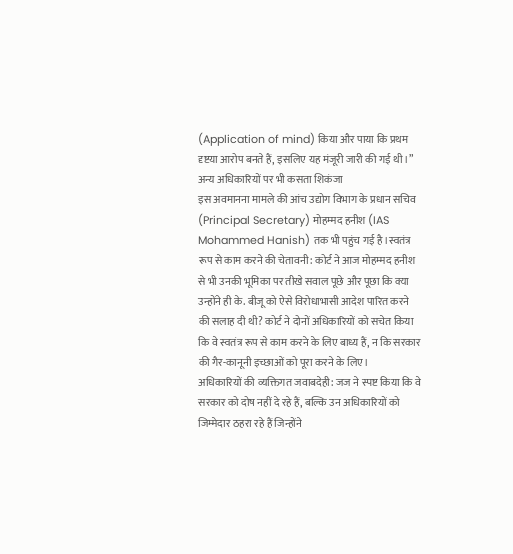(Application of mind) किया और पाया कि प्रथम दृष्टया आरोप बनते हैं, इसलिए यह मंजूरी जारी की गई थी।”
अन्य अधिकारियों पर भी कसता शिकंजा
इस अवमानना मामले की आंच उद्योग विभाग के प्रधान सचिव (Principal Secretary) मोहम्मद हनीश (IAS Mohammed Hanish) तक भी पहुंच गई है।स्वतंत्र रूप से काम करने की चेतावनी: कोर्ट ने आज मोहम्मद हनीश से भी उनकी भूमिका पर तीखे सवाल पूछे और पूछा कि क्या उन्होंने ही के. बीजू को ऐसे विरोधाभासी आदेश पारित करने की सलाह दी थी? कोर्ट ने दोनों अधिकारियों को सचेत किया कि वे स्वतंत्र रूप से काम करने के लिए बाध्य हैं, न कि सरकार की गैर-कानूनी इच्छाओं को पूरा करने के लिए।
अधिकारियों की व्यक्तिगत जवाबदेही: जज ने स्पष्ट किया कि वे सरकार को दोष नहीं दे रहे हैं, बल्कि उन अधिकारियों को जिम्मेदार ठहरा रहे हैं जिन्होंने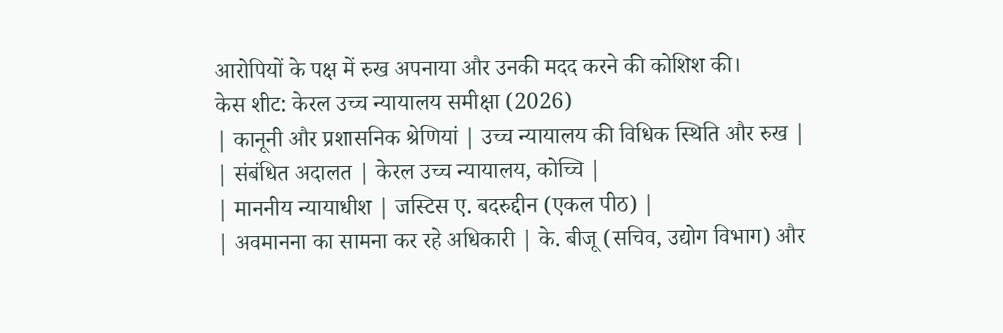आरोपियों के पक्ष में रुख अपनाया और उनकी मदद करने की कोशिश की।
केस शीट: केरल उच्च न्यायालय समीक्षा (2026)
| कानूनी और प्रशासनिक श्रेणियां | उच्च न्यायालय की विधिक स्थिति और रुख |
| संबंधित अदालत | केरल उच्च न्यायालय, कोच्चि |
| माननीय न्यायाधीश | जस्टिस ए. बदरुद्दीन (एकल पीठ) |
| अवमानना का सामना कर रहे अधिकारी | के. बीजू (सचिव, उद्योग विभाग) और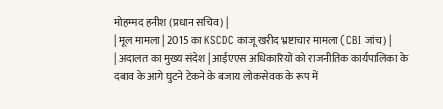मोहम्मद हनीश (प्रधान सचिव) |
| मूल मामला | 2015 का KSCDC काजू खरीद भ्रष्टाचार मामला (CBI जांच) |
| अदालत का मुख्य संदेश | आईएएस अधिकारियों को राजनीतिक कार्यपालिका के दबाव के आगे घुटने टेकने के बजाय लोकसेवक के रूप में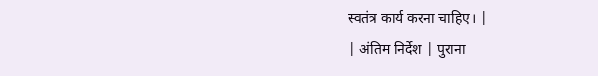स्वतंत्र कार्य करना चाहिए। |
| अंतिम निर्देश | पुराना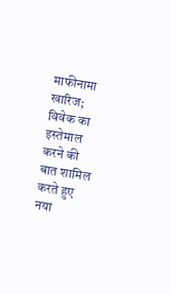माफीनामा खारिज; विवेक का इस्तेमाल करने की बात शामिल करते हुए नया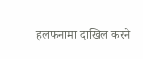हलफनामा दाखिल करने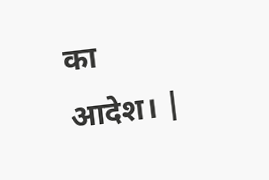का आदेश। |